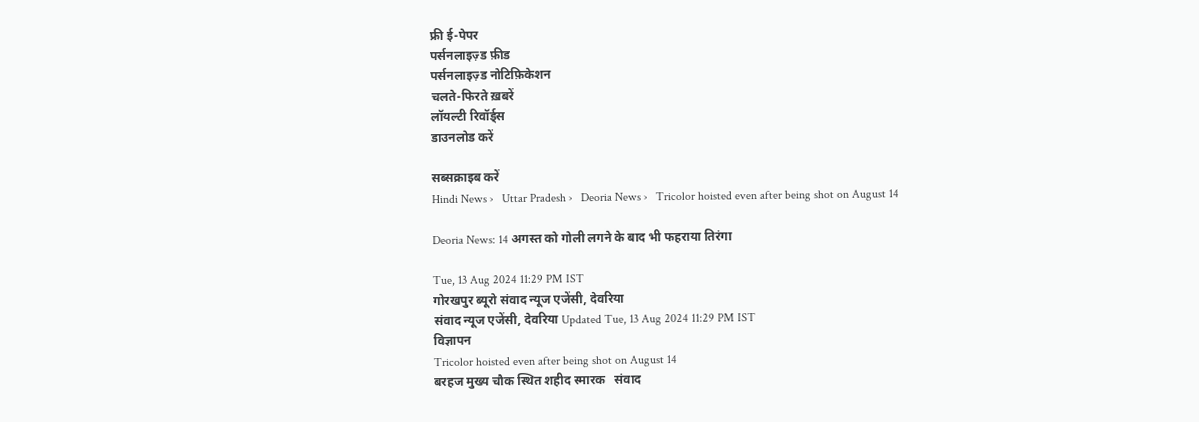फ्री ई-पेपर
पर्सनलाइज़्ड फ़ीड
पर्सनलाइज़्ड नोटिफ़िकेशन
चलते-फिरते ख़बरें
लॉयल्टी रिवॉर्ड्स
डाउनलोड करें

सब्सक्राइब करें
Hindi News ›   Uttar Pradesh ›   Deoria News ›   Tricolor hoisted even after being shot on August 14

Deoria News: 14 अगस्त को गोली लगने के बाद भी फहराया तिरंगा

Tue, 13 Aug 2024 11:29 PM IST
गोरखपुर ब्यूरो संवाद न्यूज एजेंसी, देवरिया
संवाद न्यूज एजेंसी, देवरिया Updated Tue, 13 Aug 2024 11:29 PM IST
विज्ञापन
Tricolor hoisted even after being shot on August 14
बरहज मुख्य चौक स्थित शहीद स्मारक   संवाद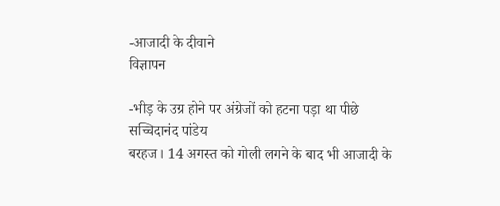-आजादी के दीवाने
विज्ञापन

-भीड़ के उग्र होने पर अंग्रेजों को हटना पड़ा था पीछे
सच्चिदानंद पांडेय
बरहज। 14 अगस्त को गोली लगने के बाद भी आजादी के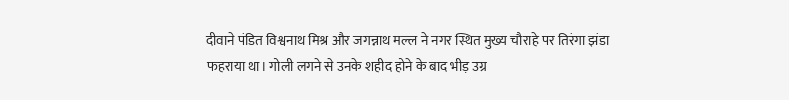दीवाने पंडित विश्वनाथ मिश्र और जगन्नाथ मल्ल ने नगर स्थित मुख्य चौराहे पर तिरंगा झंडा फहराया था। गोली लगने से उनके शहीद होने के बाद भीड़ उग्र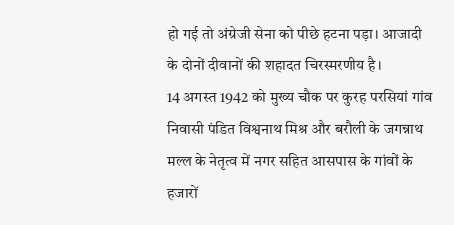हो गई तो अंग्रेजी सेना को पीछे हटना पड़ा। आजादी के दोनों दीवानों की शहादत चिरस्मरणीय है।
14 अगस्त 1942 को मुख्य चौक पर कुरह परसियां गांव निवासी पंडित विश्वनाथ मिश्र और बरौली के जगन्नाथ मल्ल के नेतृत्व में नगर सहित आसपास के गांवों के हजारों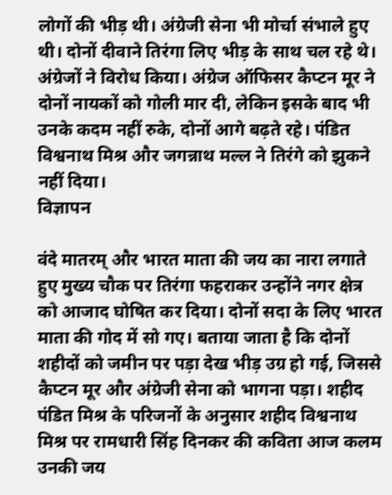लोगों की भीड़ थी। अंग्रेजी सेना भी मोर्चा संभाले हुए थी। दोनों दीवाने तिरंगा लिए भीड़ के साथ चल रहे थे। अंग्रेजों ने विरोध किया। अंग्रेज ऑफिसर कैप्टन मूर ने दोनों नायकों को गोली मार दी, लेकिन इसके बाद भी उनके कदम नहीं रुके, दोनों आगे बढ़ते रहे। पंडित विश्वनाथ मिश्र और जगन्नाथ मल्ल ने तिरंगे को झुकने नहीं दिया।
विज्ञापन

वंदे मातरम् और भारत माता की जय का नारा लगाते हुए मुख्य चौक पर तिरंगा फहराकर उन्होंने नगर क्षेत्र को आजाद घोषित कर दिया। दोनों सदा के लिए भारत माता की गोद में सो गए। बताया जाता है कि दोनों शहीदों को जमीन पर पड़ा देख भीड़ उग्र हो गई, जिससे कैप्टन मूर और अंग्रेजी सेना को भागना पड़ा। शहीद पंडित मिश्र के परिजनों के अनुसार शहीद विश्वनाथ मिश्र पर रामधारी सिंह दिनकर की कविता आज कलम उनकी जय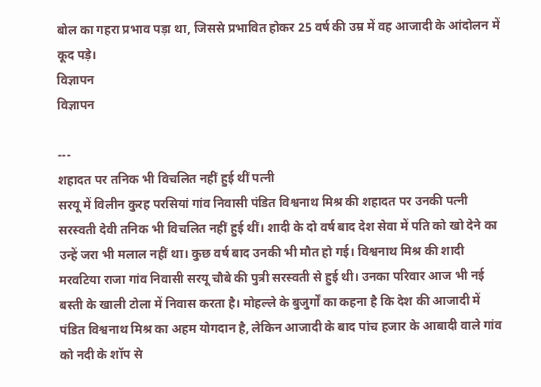बोल का गहरा प्रभाव पड़ा था, जिससे प्रभावित होकर 25 वर्ष की उम्र में वह आजादी के आंदोलन में कूद पड़े।
विज्ञापन
विज्ञापन

---
शहादत पर तनिक भी विचलित नहीं हुई थीं पत्नी
सरयू में विलीन कुरह परसियां गांव निवासी पंडित विश्वनाथ मिश्र की शहादत पर उनकी पत्नी सरस्वती देवी तनिक भी विचलित नहीं हुई थीं। शादी के दो वर्ष बाद देश सेवा में पति को खो देने का उन्हें जरा भी मलाल नहीं था। कुछ वर्ष बाद उनकी भी मौत हो गई। विश्वनाथ मिश्र की शादी मरवटिया राजा गांव निवासी सरयू चौबे की पुत्री सरस्वती से हुई थी। उनका परिवार आज भी नई बस्ती के खाली टोला में निवास करता है। मोहल्ले के बुजुर्गों का कहना है कि देश की आजादी में पंडित विश्वनाथ मिश्र का अहम योगदान है, लेकिन आजादी के बाद पांच हजार के आबादी वाले गांव को नदी के शॉप से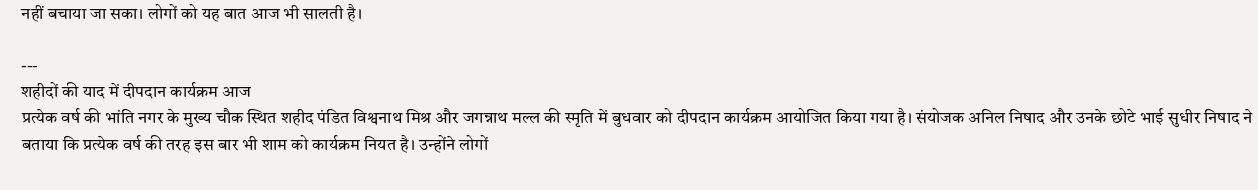नहीं बचाया जा सका। लोगों को यह बात आज भी सालती है।

---
शहीदों की याद में दीपदान कार्यक्रम आज
प्रत्येक वर्ष की भांति नगर के मुख्य चौक स्थित शहीद पंडित विश्वनाथ मिश्र और जगन्नाथ मल्ल की स्मृति में बुधवार को दीपदान कार्यक्रम आयोजित किया गया है। संयोजक अनिल निषाद और उनके छोटे भाई सुधीर निषाद ने बताया कि प्रत्येक वर्ष की तरह इस बार भी शाम को कार्यक्रम नियत है। उन्होंने लोगों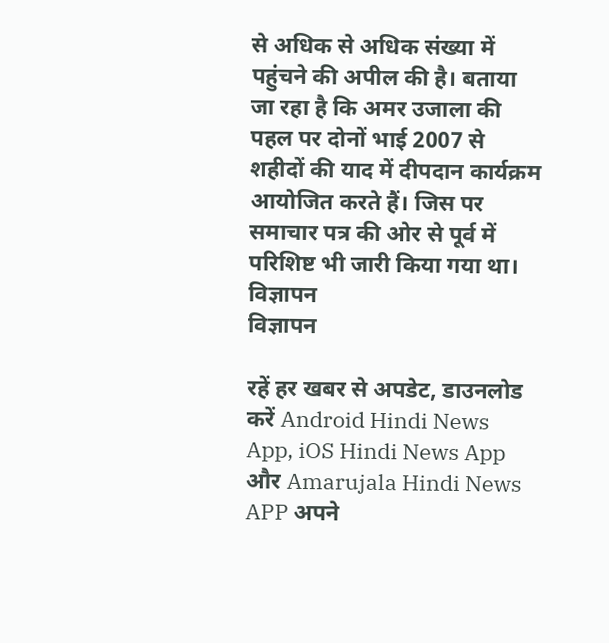से अधिक से अधिक संख्या में पहुंचने की अपील की है। बताया जा रहा है कि अमर उजाला की पहल पर दोनों भाई 2007 से शहीदों की याद में दीपदान कार्यक्रम आयोजित करते हैं। जिस पर समाचार पत्र की ओर से पूर्व में परिशिष्ट भी जारी किया गया था।
विज्ञापन
विज्ञापन

रहें हर खबर से अपडेट, डाउनलोड करें Android Hindi News App, iOS Hindi News App और Amarujala Hindi News APP अपने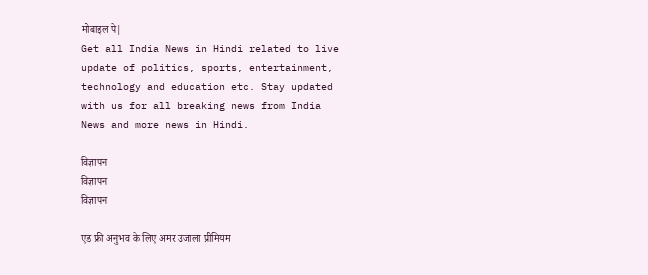मोबाइल पे|
Get all India News in Hindi related to live update of politics, sports, entertainment, technology and education etc. Stay updated with us for all breaking news from India News and more news in Hindi.

विज्ञापन
विज्ञापन
विज्ञापन

एड फ्री अनुभव के लिए अमर उजाला प्रीमियम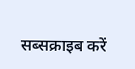सब्सक्राइब करें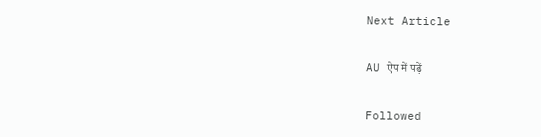Next Article

AU ऐप में पढ़ें

Followed